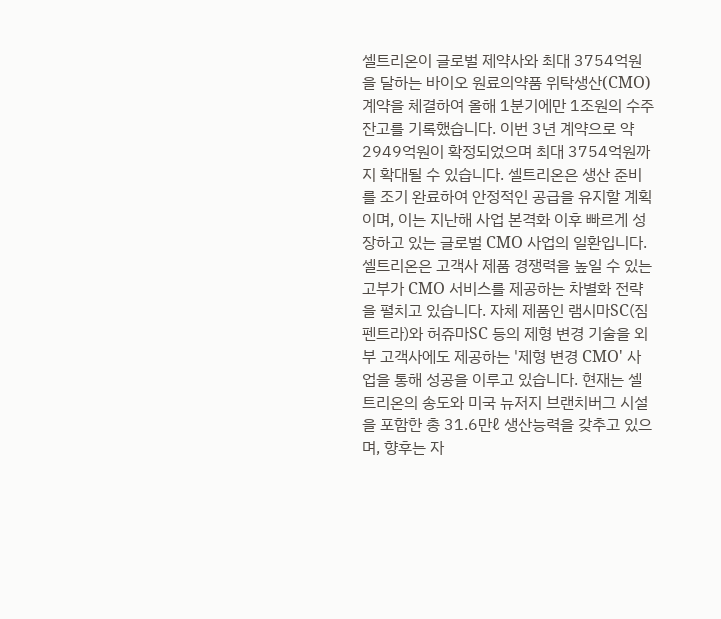셀트리온이 글로벌 제약사와 최대 3754억원을 달하는 바이오 원료의약품 위탁생산(CMO) 계약을 체결하여 올해 1분기에만 1조원의 수주잔고를 기록했습니다. 이번 3년 계약으로 약 2949억원이 확정되었으며 최대 3754억원까지 확대될 수 있습니다. 셀트리온은 생산 준비를 조기 완료하여 안정적인 공급을 유지할 계획이며, 이는 지난해 사업 본격화 이후 빠르게 성장하고 있는 글로벌 CMO 사업의 일환입니다.
셀트리온은 고객사 제품 경쟁력을 높일 수 있는 고부가 CMO 서비스를 제공하는 차별화 전략을 펼치고 있습니다. 자체 제품인 램시마SC(짐펜트라)와 허쥬마SC 등의 제형 변경 기술을 외부 고객사에도 제공하는 '제형 변경 CMO' 사업을 통해 성공을 이루고 있습니다. 현재는 셀트리온의 송도와 미국 뉴저지 브랜치버그 시설을 포함한 총 31.6만ℓ 생산능력을 갖추고 있으며, 향후는 자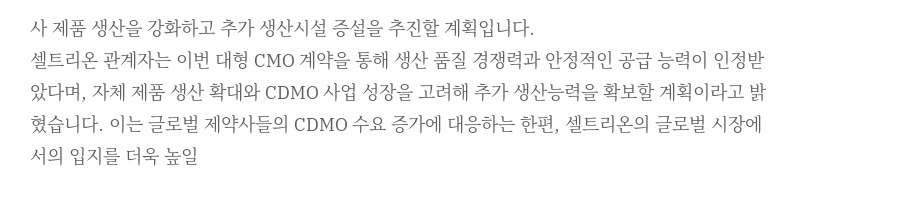사 제품 생산을 강화하고 추가 생산시설 증설을 추진할 계획입니다.
셀트리온 관계자는 이번 대형 CMO 계약을 통해 생산 품질 경쟁력과 안정적인 공급 능력이 인정받았다며, 자체 제품 생산 확대와 CDMO 사업 성장을 고려해 추가 생산능력을 확보할 계획이라고 밝혔습니다. 이는 글로벌 제약사들의 CDMO 수요 증가에 대응하는 한편, 셀트리온의 글로벌 시장에서의 입지를 더욱 높일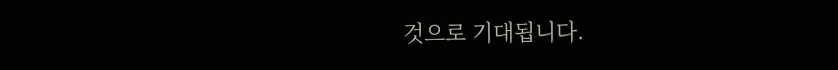것으로 기대됩니다.